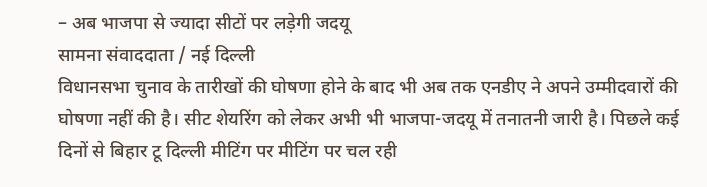– अब भाजपा से ज्यादा सीटों पर लड़ेगी जदयू
सामना संवाददाता / नई दिल्ली
विधानसभा चुनाव के तारीखों की घोषणा होने के बाद भी अब तक एनडीए ने अपने उम्मीदवारों की घोषणा नहीं की है। सीट शेयरिंग को लेकर अभी भी भाजपा-जदयू में तनातनी जारी है। पिछले कई दिनों से बिहार टू दिल्ली मीटिंग पर मीटिंग पर चल रही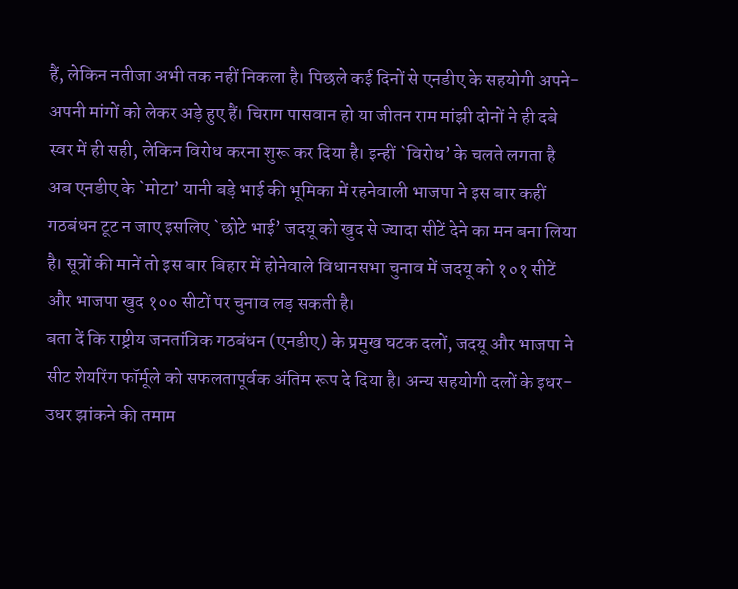हैं, लेकिन नतीजा अभी तक नहीं निकला है। पिछले कई दिनों से एनडीए के सहयोगी अपने-अपनी मांगों को लेकर अड़े हुए हैं। चिराग पासवान हो या जीतन राम मांझी दोनों ने ही दबे स्वर में ही सही, लेकिन विरोध करना शुरू कर दिया है। इन्हीं `विरोध’ के चलते लगता है अब एनडीए के `मोटा’ यानी बड़े भाई की भूमिका में रहनेवाली भाजपा ने इस बार कहीं गठबंधन टूट न जाए इसलिए `छोटे भाई’ जदयू को खुद से ज्यादा सीटें देने का मन बना लिया है। सूत्रों की मानें तो इस बार बिहार में होनेवाले विधानसभा चुनाव में जदयू को १०१ सीटें और भाजपा खुद १०० सीटों पर चुनाव लड़ सकती है।
बता दें कि राष्ट्रीय जनतांत्रिक गठबंधन (एनडीए) के प्रमुख घटक दलों, जदयू और भाजपा ने सीट शेयरिंग फॉर्मूले को सफलतापूर्वक अंतिम रूप दे दिया है। अन्य सहयोगी दलों के इधर-उधर झांकने की तमाम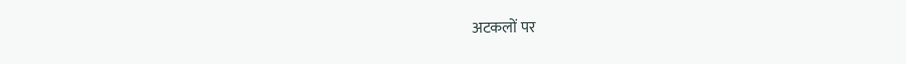अटकलों पर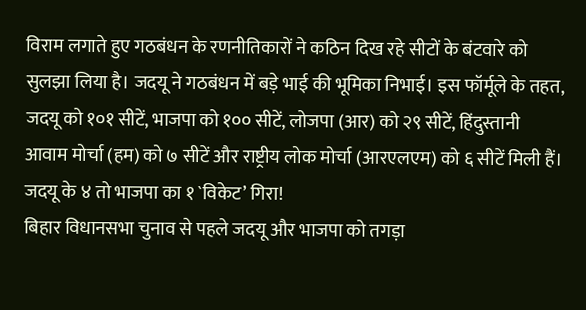विराम लगाते हुए गठबंधन के रणनीतिकारों ने कठिन दिख रहे सीटों के बंटवारे को सुलझा लिया है। जदयू ने गठबंधन में बड़े भाई की भूमिका निभाई। इस फॉर्मूले के तहत, जदयू को १०१ सीटें, भाजपा को १०० सीटें, लोजपा (आर) को २९ सीटें, हिंदुस्तानी आवाम मोर्चा (हम) को ७ सीटें और राष्ट्रीय लोक मोर्चा (आरएलएम) को ६ सीटें मिली हैं।
जदयू के ४ तो भाजपा का १ `विकेट’ गिरा!
बिहार विधानसभा चुनाव से पहले जदयू और भाजपा को तगड़ा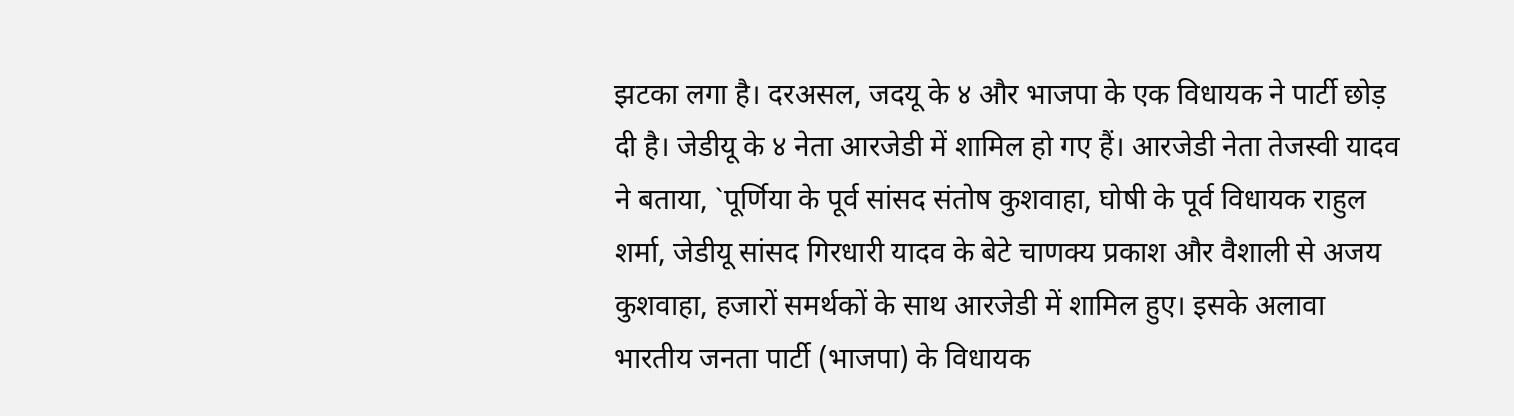झटका लगा है। दरअसल, जदयू के ४ और भाजपा के एक विधायक ने पार्टी छोड़ दी है। जेडीयू के ४ नेता आरजेडी में शामिल हो गए हैं। आरजेडी नेता तेजस्वी यादव ने बताया, `पूर्णिया के पूर्व सांसद संतोष कुशवाहा, घोषी के पूर्व विधायक राहुल शर्मा, जेडीयू सांसद गिरधारी यादव के बेटे चाणक्य प्रकाश और वैशाली से अजय कुशवाहा, हजारों समर्थकों के साथ आरजेडी में शामिल हुए। इसके अलावा भारतीय जनता पार्टी (भाजपा) के विधायक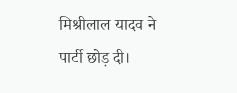मिश्रीलाल यादव ने पार्टी छोड़ दी।